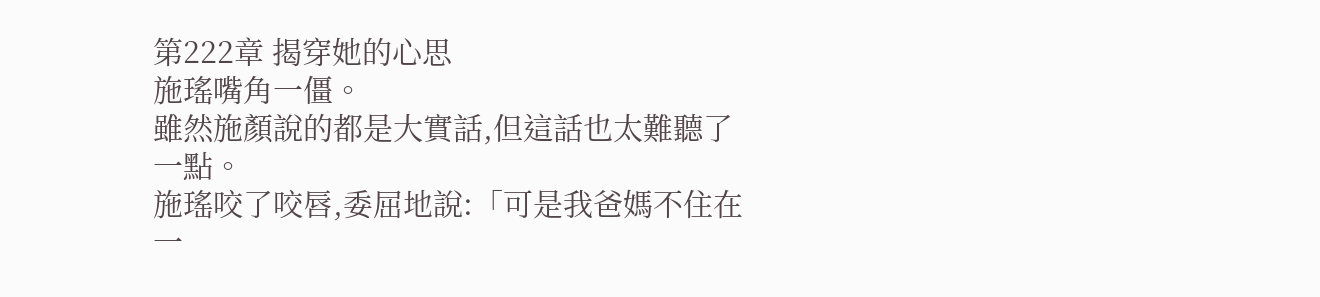第222章 揭穿她的心思
施瑤嘴角一僵。
雖然施顏說的都是大實話,但這話也太難聽了一點。
施瑤咬了咬唇,委屈地說:「可是我爸媽不住在一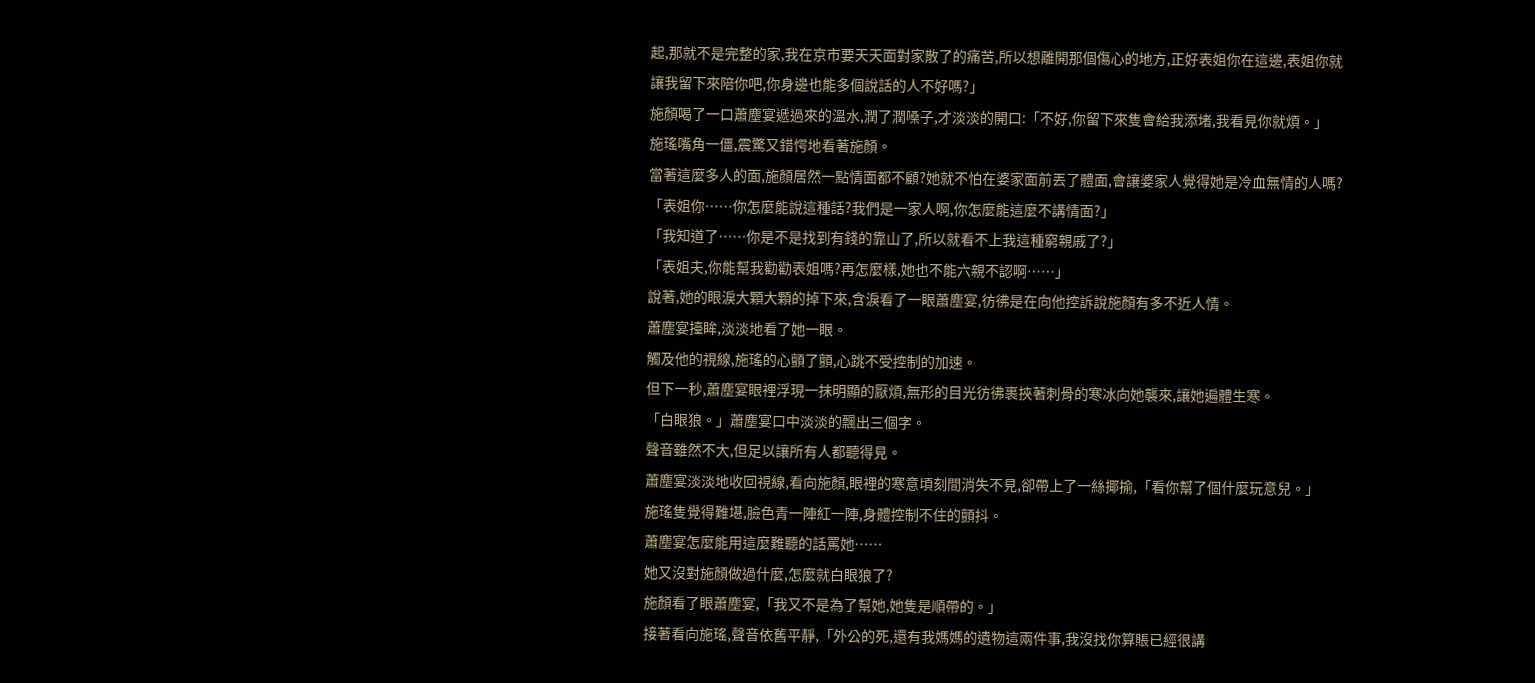起,那就不是完整的家,我在京市要天天面對家散了的痛苦,所以想離開那個傷心的地方,正好表姐你在這邊,表姐你就讓我留下來陪你吧,你身邊也能多個說話的人不好嗎?」
施顏喝了一口蕭塵宴遞過來的溫水,潤了潤嗓子,才淡淡的開口:「不好,你留下來隻會給我添堵,我看見你就煩。」
施瑤嘴角一僵,震驚又錯愕地看著施顏。
當著這麼多人的面,施顏居然一點情面都不顧?她就不怕在婆家面前丟了體面,會讓婆家人覺得她是冷血無情的人嗎?
「表姐你……你怎麼能說這種話?我們是一家人啊,你怎麼能這麼不講情面?」
「我知道了……你是不是找到有錢的靠山了,所以就看不上我這種窮親戚了?」
「表姐夫,你能幫我勸勸表姐嗎?再怎麼樣,她也不能六親不認啊……」
說著,她的眼淚大顆大顆的掉下來,含淚看了一眼蕭塵宴,彷彿是在向他控訴說施顏有多不近人情。
蕭塵宴擡眸,淡淡地看了她一眼。
觸及他的視線,施瑤的心顫了顫,心跳不受控制的加速。
但下一秒,蕭塵宴眼裡浮現一抹明顯的厭煩,無形的目光彷彿裹挾著刺骨的寒冰向她襲來,讓她遍體生寒。
「白眼狼。」蕭塵宴口中淡淡的飄出三個字。
聲音雖然不大,但足以讓所有人都聽得見。
蕭塵宴淡淡地收回視線,看向施顏,眼裡的寒意頃刻間消失不見,卻帶上了一絲揶揄,「看你幫了個什麼玩意兒。」
施瑤隻覺得難堪,臉色青一陣紅一陣,身體控制不住的顫抖。
蕭塵宴怎麼能用這麼難聽的話罵她……
她又沒對施顏做過什麼,怎麼就白眼狼了?
施顏看了眼蕭塵宴,「我又不是為了幫她,她隻是順帶的。」
接著看向施瑤,聲音依舊平靜,「外公的死,還有我媽媽的遺物這兩件事,我沒找你算賬已經很講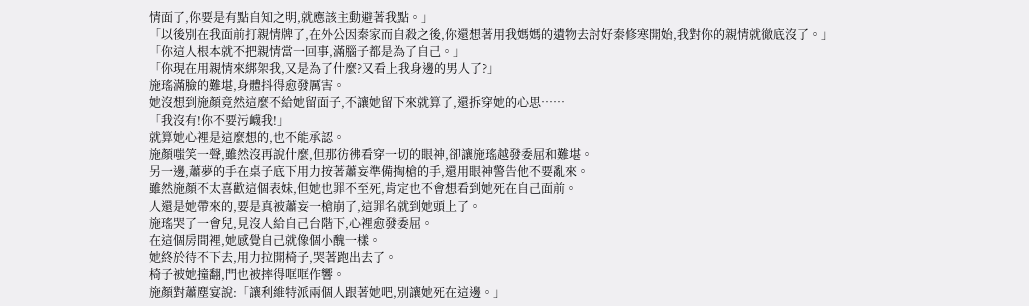情面了,你要是有點自知之明,就應該主動避著我點。」
「以後別在我面前打親情牌了,在外公因秦家而自殺之後,你還想著用我媽媽的遺物去討好秦修寒開始,我對你的親情就徹底沒了。」
「你這人根本就不把親情當一回事,滿腦子都是為了自己。」
「你現在用親情來綁架我,又是為了什麼?又看上我身邊的男人了?」
施瑤滿臉的難堪,身體抖得愈發厲害。
她沒想到施顏竟然這麼不給她留面子,不讓她留下來就算了,還拆穿她的心思……
「我沒有!你不要污衊我!」
就算她心裡是這麼想的,也不能承認。
施顏嗤笑一聲,雖然沒再說什麼,但那彷彿看穿一切的眼神,卻讓施瑤越發委屈和難堪。
另一邊,蕭夢的手在桌子底下用力按著蕭妄準備掏槍的手,還用眼神警告他不要亂來。
雖然施顏不太喜歡這個表妹,但她也罪不至死,肯定也不會想看到她死在自己面前。
人還是她帶來的,要是真被蕭妄一槍崩了,這罪名就到她頭上了。
施瑤哭了一會兒,見沒人給自己台階下,心裡愈發委屈。
在這個房間裡,她感覺自己就像個小醜一樣。
她終於待不下去,用力拉開椅子,哭著跑出去了。
椅子被她撞翻,門也被摔得哐哐作響。
施顏對蕭塵宴說:「讓利維特派兩個人跟著她吧,別讓她死在這邊。」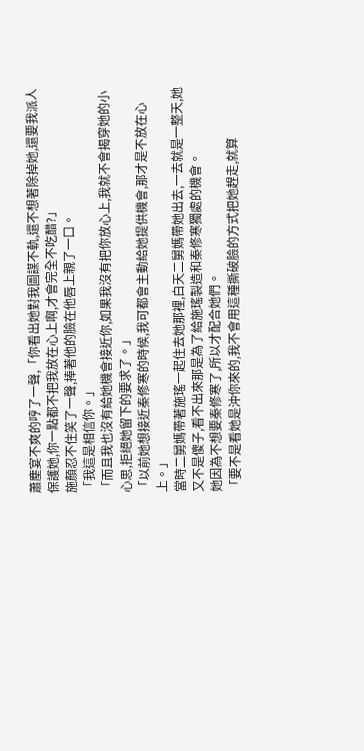蕭塵宴不爽的哼了一聲,「你看出她對我圖謀不軌,還不想著除掉她,還要我派人保護她,你一點都不把我放在心上啊,才會完全不吃醋?」
施顏忍不住笑了一聲,捧著他的臉在他唇上親了一口。
「我這是相信你。」
「而且我也沒有給她機會接近你,如果我沒有把你放心上,我就不會揭穿她的小心思,拒絕她留下的要求了。」
「以前她想接近秦修寒的時候,我可都會主動給她提供機會,那才是不放在心上。」
當時二舅媽帶著施瑤一起住去她那裡,白天二舅媽帶她出去,一去就是一整天,她又不是傻子,看不出來那是為了給施瑤製造和秦修寒獨處的機會。
她因為不想要秦修寒了,所以才配合她們。
「要不是看她是沖你來的,我不會用這種撕破臉的方式把她趕走,就算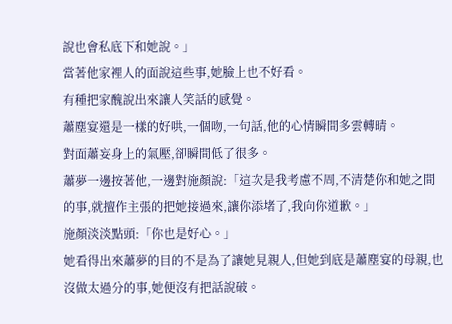說也會私底下和她說。」
當著他家裡人的面說這些事,她臉上也不好看。
有種把家醜說出來讓人笑話的感覺。
蕭塵宴還是一樣的好哄,一個吻,一句話,他的心情瞬間多雲轉晴。
對面蕭妄身上的氣壓,卻瞬間低了很多。
蕭夢一邊按著他,一邊對施顏說:「這次是我考慮不周,不清楚你和她之間的事,就擅作主張的把她接過來,讓你添堵了,我向你道歉。」
施顏淡淡點頭:「你也是好心。」
她看得出來蕭夢的目的不是為了讓她見親人,但她到底是蕭塵宴的母親,也沒做太過分的事,她便沒有把話說破。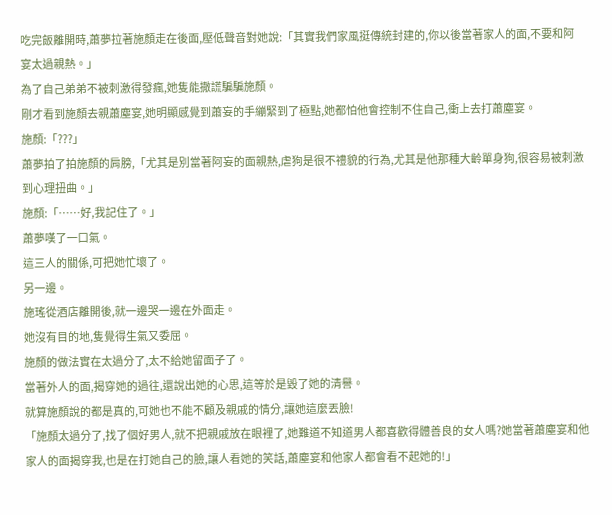吃完飯離開時,蕭夢拉著施顏走在後面,壓低聲音對她說:「其實我們家風挺傳統封建的,你以後當著家人的面,不要和阿宴太過親熱。」
為了自己弟弟不被刺激得發瘋,她隻能撒謊騙騙施顏。
剛才看到施顏去親蕭塵宴,她明顯感覺到蕭妄的手繃緊到了極點,她都怕他會控制不住自己,衝上去打蕭塵宴。
施顏:「???」
蕭夢拍了拍施顏的肩膀,「尤其是別當著阿妄的面親熱,虐狗是很不禮貌的行為,尤其是他那種大齡單身狗,很容易被刺激到心理扭曲。」
施顏:「……好,我記住了。」
蕭夢嘆了一口氣。
這三人的關係,可把她忙壞了。
另一邊。
施瑤從酒店離開後,就一邊哭一邊在外面走。
她沒有目的地,隻覺得生氣又委屈。
施顏的做法實在太過分了,太不給她留面子了。
當著外人的面,揭穿她的過往,還說出她的心思,這等於是毀了她的清譽。
就算施顏說的都是真的,可她也不能不顧及親戚的情分,讓她這麼丟臉!
「施顏太過分了,找了個好男人,就不把親戚放在眼裡了,她難道不知道男人都喜歡得體善良的女人嗎?她當著蕭塵宴和他家人的面揭穿我,也是在打她自己的臉,讓人看她的笑話,蕭塵宴和他家人都會看不起她的!」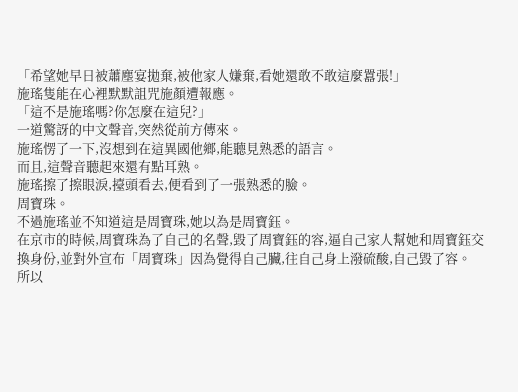「希望她早日被蕭塵宴拋棄,被他家人嫌棄,看她還敢不敢這麼囂張!」
施瑤隻能在心裡默默詛咒施顏遭報應。
「這不是施瑤嗎?你怎麼在這兒?」
一道驚訝的中文聲音,突然從前方傳來。
施瑤愣了一下,沒想到在這異國他鄉,能聽見熟悉的語言。
而且,這聲音聽起來還有點耳熟。
施瑤擦了擦眼淚,擡頭看去,便看到了一張熟悉的臉。
周寶珠。
不過施瑤並不知道這是周寶珠,她以為是周寶鈺。
在京市的時候,周寶珠為了自己的名聲,毀了周寶鈺的容,逼自己家人幫她和周寶鈺交換身份,並對外宣布「周寶珠」因為覺得自己臟,往自己身上潑硫酸,自己毀了容。
所以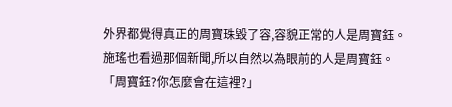外界都覺得真正的周寶珠毀了容,容貌正常的人是周寶鈺。
施瑤也看過那個新聞,所以自然以為眼前的人是周寶鈺。
「周寶鈺?你怎麼會在這裡?」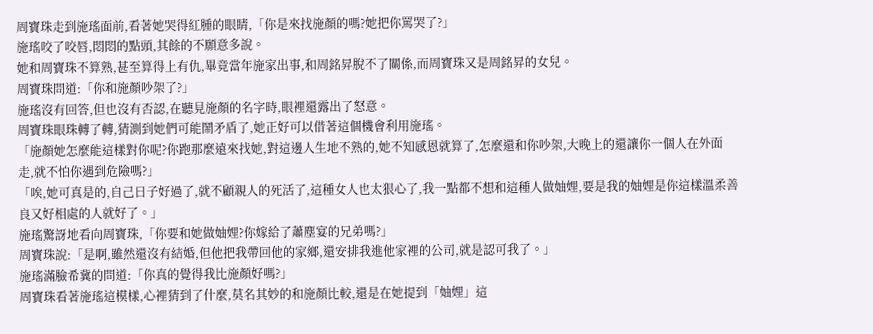周寶珠走到施瑤面前,看著她哭得紅腫的眼睛,「你是來找施顏的嗎?她把你罵哭了?」
施瑤咬了咬唇,悶悶的點頭,其餘的不願意多說。
她和周寶珠不算熟,甚至算得上有仇,畢竟當年施家出事,和周銘昇脫不了關係,而周寶珠又是周銘昇的女兒。
周寶珠問道:「你和施顏吵架了?」
施瑤沒有回答,但也沒有否認,在聽見施顏的名字時,眼裡還露出了怒意。
周寶珠眼珠轉了轉,猜測到她們可能鬧矛盾了,她正好可以借著這個機會利用施瑤。
「施顏她怎麼能這樣對你呢?你跑那麼遠來找她,對這邊人生地不熟的,她不知感恩就算了,怎麼還和你吵架,大晚上的還讓你一個人在外面走,就不怕你遇到危險嗎?」
「唉,她可真是的,自己日子好過了,就不顧親人的死活了,這種女人也太狠心了,我一點都不想和這種人做妯娌,要是我的妯娌是你這樣溫柔善良又好相處的人就好了。」
施瑤驚訝地看向周寶珠,「你要和她做妯娌?你嫁給了蕭塵宴的兄弟嗎?」
周寶珠說:「是啊,雖然還沒有結婚,但他把我帶回他的家鄉,還安排我進他家裡的公司,就是認可我了。」
施瑤滿臉希冀的問道:「你真的覺得我比施顏好嗎?」
周寶珠看著施瑤這模樣,心裡猜到了什麼,莫名其妙的和施顏比較,還是在她提到「妯娌」這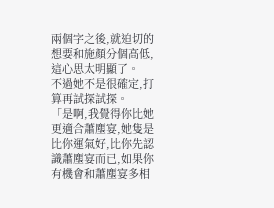兩個字之後,就迫切的想要和施顏分個高低,這心思太明顯了。
不過她不是很確定,打算再試探試探。
「是啊,我覺得你比她更適合蕭塵宴,她隻是比你運氣好,比你先認識蕭塵宴而已,如果你有機會和蕭塵宴多相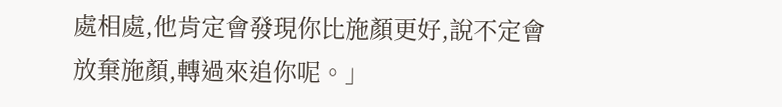處相處,他肯定會發現你比施顏更好,說不定會放棄施顏,轉過來追你呢。」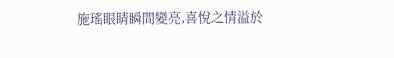施瑤眼睛瞬間變亮,喜悅之情溢於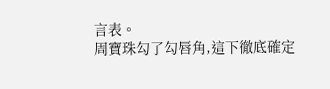言表。
周寶珠勾了勾唇角,這下徹底確定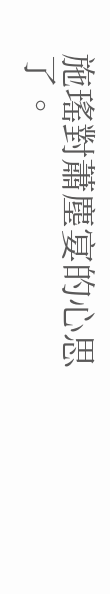施瑤對蕭塵宴的心思了。